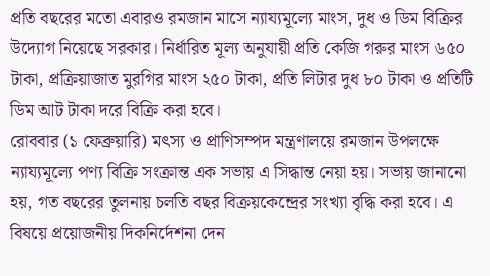প্রতি বছরের মতো এবারও রমজান মাসে ন্যায্যমূল্যে মাংস, দুধ ও ডিম বিক্রির উদ্যোগ নিয়েছে সরকার। নির্ধারিত মূল্য অনুযায়ী প্রতি কেজি গরুর মাংস ৬৫০ টাকা, প্রক্রিয়াজাত মুরগির মাংস ২৫০ টাকা, প্রতি লিটার দুধ ৮০ টাকা ও প্রতিটি ডিম আট টাকা দরে বিক্রি করা হবে।
রোববার (১ ফেব্রুয়ারি) মৎস্য ও প্রাণিসম্পদ মন্ত্রণালয়ে রমজান উপলক্ষে ন্যায্যমূল্যে পণ্য বিক্রি সংক্রান্ত এক সভায় এ সিদ্ধান্ত নেয়া হয়। সভায় জানানো হয়, গত বছরের তুলনায় চলতি বছর বিক্রয়কেন্দ্রের সংখ্যা বৃদ্ধি করা হবে। এ বিষয়ে প্রয়োজনীয় দিকনির্দেশনা দেন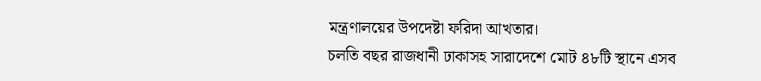মন্ত্রণালয়ের উপদেষ্টা ফরিদা আখতার।
চলতি বছর রাজধানী ঢাকাসহ সারাদেশে মোট ৪৮টি স্থানে এসব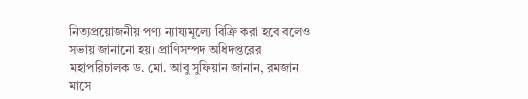নিত্যপ্রয়োজনীয় পণ্য ন্যায্যমূল্যে বিক্রি করা হবে বলেও সভায় জানানো হয়। প্রাণিসম্পদ অধিদপ্তরের মহাপরিচালক ড. মো. আবু সুফিয়ান জানান, রমজান মাসে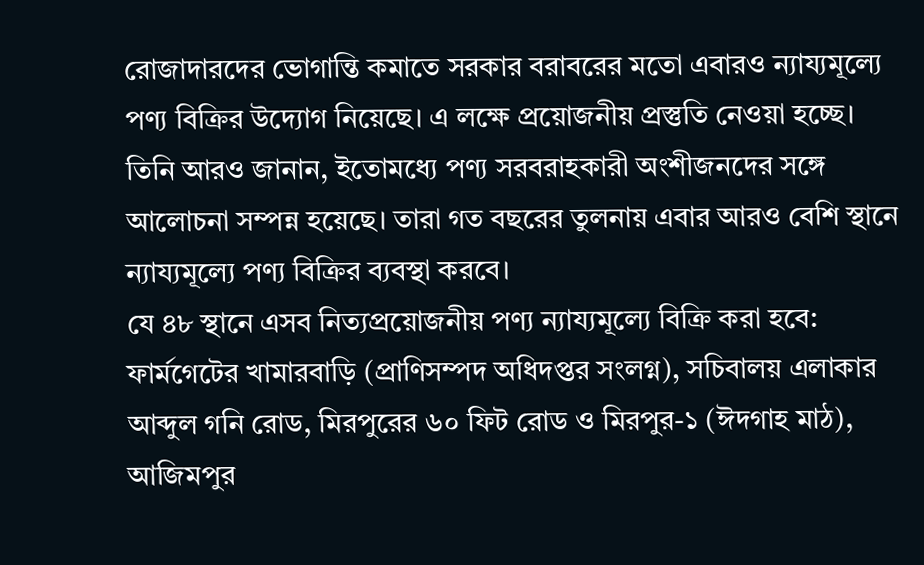রোজাদারদের ভোগান্তি কমাতে সরকার বরাবরের মতো এবারও ন্যায্যমূল্যে পণ্য বিক্রির উদ্যোগ নিয়েছে। এ লক্ষে প্রয়োজনীয় প্রস্তুতি নেওয়া হচ্ছে।
তিনি আরও জানান, ইতোমধ্যে পণ্য সরবরাহকারী অংশীজনদের সঙ্গে আলোচনা সম্পন্ন হয়েছে। তারা গত বছরের তুলনায় এবার আরও বেশি স্থানে ন্যায্যমূল্যে পণ্য বিক্রির ব্যবস্থা করবে।
যে ৪৮ স্থানে এসব নিত্যপ্রয়োজনীয় পণ্য ন্যায্যমূল্যে বিক্রি করা হবে:
ফার্মগেটের খামারবাড়ি (প্রাণিসম্পদ অধিদপ্তর সংলগ্ন), সচিবালয় এলাকার আব্দুল গনি রোড, মিরপুরের ৬০ ফিট রোড ও মিরপুর-১ (ঈদগাহ মাঠ), আজিমপুর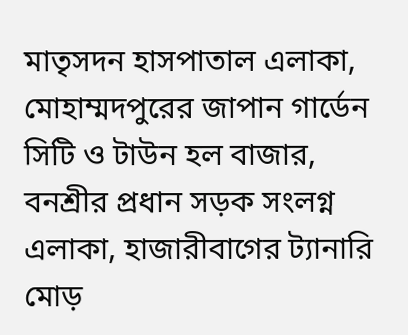মাতৃসদন হাসপাতাল এলাকা, মোহাম্মদপুরের জাপান গার্ডেন সিটি ও টাউন হল বাজার, বনশ্রীর প্রধান সড়ক সংলগ্ন এলাকা, হাজারীবাগের ট্যানারি মোড়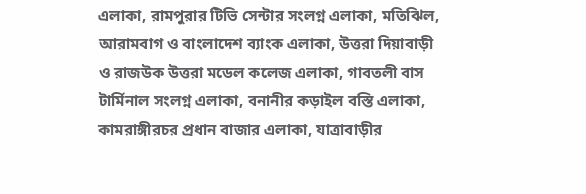এলাকা, রামপুরার টিভি সেন্টার সংলগ্ন এলাকা, মতিঝিল, আরামবাগ ও বাংলাদেশ ব্যাংক এলাকা, উত্তরা দিয়াবাড়ী ও রাজউক উত্তরা মডেল কলেজ এলাকা, গাবতলী বাস টার্মিনাল সংলগ্ন এলাকা, বনানীর কড়াইল বস্তি এলাকা, কামরাঙ্গীরচর প্রধান বাজার এলাকা, যাত্রাবাড়ীর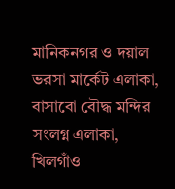মানিকনগর ও দয়াল ভরসা মার্কেট এলাকা, বাসাবো বৌদ্ধ মন্দির সংলগ্ন এলাকা, খিলগাঁও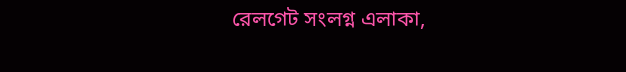রেলগেট সংলগ্ন এলাকা,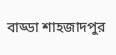বাড্ডা শাহজাদপুর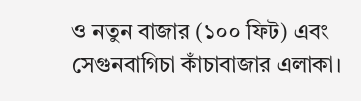ও নতুন বাজার (১০০ ফিট) এবং সেগুনবাগিচা কাঁচাবাজার এলাকা।